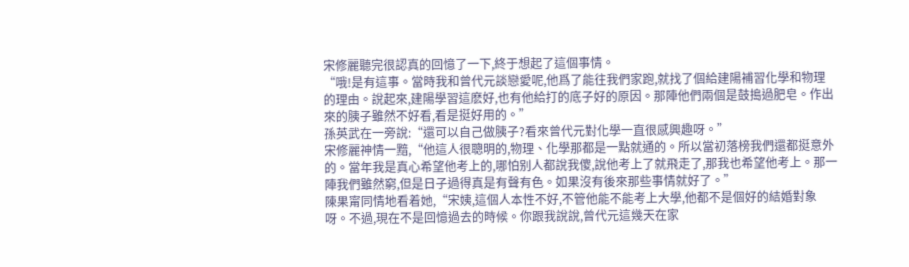宋修麗聽完很認真的回憶了一下,終于想起了這個事情。
“哦!是有這事。當時我和曾代元談戀愛呢,他爲了能往我們家跑,就找了個給建陽補習化學和物理的理由。說起來,建陽學習這麽好,也有他給打的底子好的原因。那陣他們兩個是鼓搗過肥皂。作出來的胰子雖然不好看,看是挺好用的。”
孫英武在一旁說:“還可以自己做胰子?看來曾代元對化學一直很感興趣呀。”
宋修麗神情一黯,“他這人很聰明的,物理、化學那都是一點就通的。所以當初落榜我們還都挺意外的。當年我是真心希望他考上的,哪怕别人都說我傻,說他考上了就飛走了,那我也希望他考上。那一陣我們雖然窮,但是日子過得真是有聲有色。如果沒有後來那些事情就好了。”
陳果甯同情地看着她,“宋姨,這個人本性不好,不管他能不能考上大學,他都不是個好的結婚對象呀。不過,現在不是回憶過去的時候。你跟我說說,曾代元這幾天在家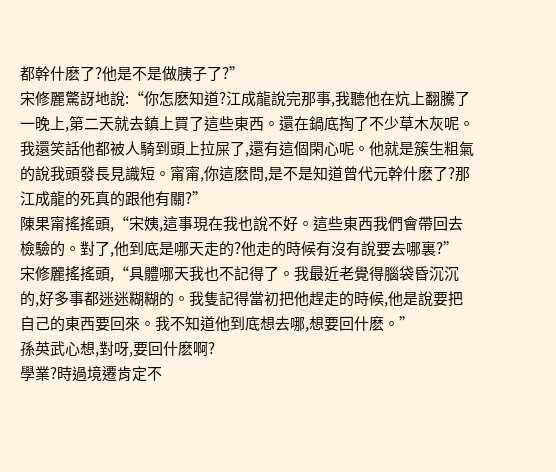都幹什麽了?他是不是做胰子了?”
宋修麗驚訝地說:“你怎麽知道?江成龍說完那事,我聽他在炕上翻騰了一晚上,第二天就去鎮上買了這些東西。還在鍋底掏了不少草木灰呢。我還笑話他都被人騎到頭上拉屎了,還有這個閑心呢。他就是簇生粗氣的說我頭發長見識短。甯甯,你這麽問,是不是知道曾代元幹什麽了?那江成龍的死真的跟他有關?”
陳果甯搖搖頭,“宋姨,這事現在我也說不好。這些東西我們會帶回去檢驗的。對了,他到底是哪天走的?他走的時候有沒有說要去哪裏?”
宋修麗搖搖頭,“具體哪天我也不記得了。我最近老覺得腦袋昏沉沉的,好多事都迷迷糊糊的。我隻記得當初把他趕走的時候,他是說要把自己的東西要回來。我不知道他到底想去哪,想要回什麽。”
孫英武心想,對呀,要回什麽啊?
學業?時過境遷肯定不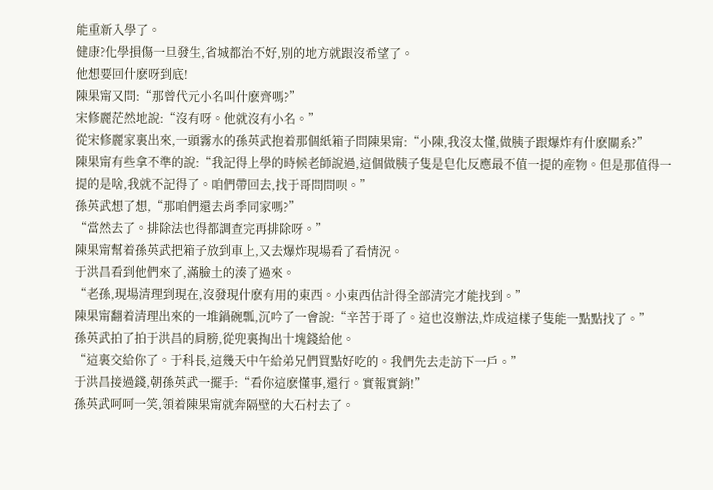能重新入學了。
健康?化學損傷一旦發生,省城都治不好,别的地方就跟沒希望了。
他想要回什麽呀到底!
陳果甯又問:“那曾代元小名叫什麽齊嗎?”
宋修麗茫然地說:“沒有呀。他就沒有小名。”
從宋修麗家裏出來,一頭霧水的孫英武抱着那個紙箱子問陳果甯:“小陳,我沒太懂,做胰子跟爆炸有什麽關系?”
陳果甯有些拿不準的說:“我記得上學的時候老師說過,這個做胰子隻是皂化反應最不值一提的産物。但是那值得一提的是啥,我就不記得了。咱們帶回去,找于哥問問呗。”
孫英武想了想,“那咱們還去肖季同家嗎?”
“當然去了。排除法也得都調查完再排除呀。”
陳果甯幫着孫英武把箱子放到車上,又去爆炸現場看了看情況。
于洪昌看到他們來了,滿臉土的湊了過來。
“老孫,現場清理到現在,沒發現什麽有用的東西。小東西估計得全部清完才能找到。”
陳果甯翻着清理出來的一堆鍋碗瓢,沉吟了一會說:“辛苦于哥了。這也沒辦法,炸成這樣子隻能一點點找了。”
孫英武拍了拍于洪昌的肩膀,從兜裏掏出十塊錢給他。
“這裏交給你了。于科長,這幾天中午給弟兄們買點好吃的。我們先去走訪下一戶。”
于洪昌接過錢,朝孫英武一擺手:“看你這麽懂事,還行。實報實銷!”
孫英武呵呵一笑,領着陳果甯就奔隔壁的大石村去了。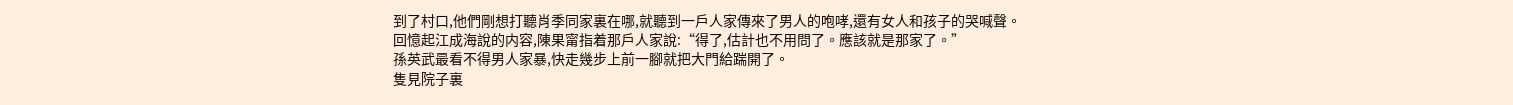到了村口,他們剛想打聽肖季同家裏在哪,就聽到一戶人家傳來了男人的咆哮,還有女人和孩子的哭喊聲。
回憶起江成海說的内容,陳果甯指着那戶人家說:“得了,估計也不用問了。應該就是那家了。”
孫英武最看不得男人家暴,快走幾步上前一腳就把大門給踹開了。
隻見院子裏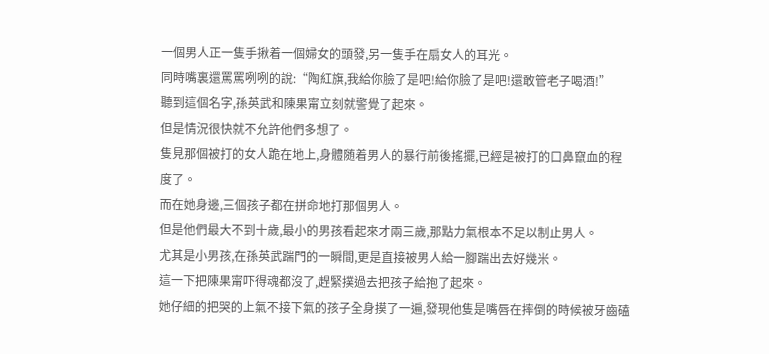一個男人正一隻手揪着一個婦女的頭發,另一隻手在扇女人的耳光。
同時嘴裏還罵罵咧咧的說:“陶紅旗,我給你臉了是吧!給你臉了是吧!還敢管老子喝酒!”
聽到這個名字,孫英武和陳果甯立刻就警覺了起來。
但是情況很快就不允許他們多想了。
隻見那個被打的女人跪在地上,身體随着男人的暴行前後搖擺,已經是被打的口鼻竄血的程度了。
而在她身邊,三個孩子都在拼命地打那個男人。
但是他們最大不到十歲,最小的男孩看起來才兩三歲,那點力氣根本不足以制止男人。
尤其是小男孩,在孫英武踹門的一瞬間,更是直接被男人給一腳踹出去好幾米。
這一下把陳果甯吓得魂都沒了,趕緊撲過去把孩子給抱了起來。
她仔細的把哭的上氣不接下氣的孩子全身摸了一遍,發現他隻是嘴唇在摔倒的時候被牙齒磕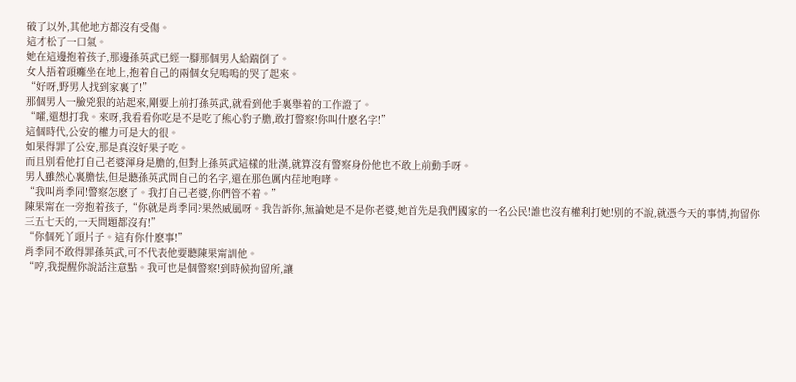破了以外,其他地方都沒有受傷。
這才松了一口氣。
她在這邊抱着孩子,那邊孫英武已經一腳那個男人給踹倒了。
女人捂着頭癱坐在地上,抱着自己的兩個女兒嗚嗚的哭了起來。
“好呀,野男人找到家裏了!”
那個男人一臉兇狠的站起來,剛要上前打孫英武,就看到他手裏舉着的工作證了。
“嚯,還想打我。來呀,我看看你吃是不是吃了熊心豹子膽,敢打警察!你叫什麽名字!”
這個時代,公安的權力可是大的很。
如果得罪了公安,那是真沒好果子吃。
而且别看他打自己老婆渾身是膽的,但對上孫英武這樣的壯漢,就算沒有警察身份他也不敢上前動手呀。
男人雖然心裏膽怯,但是聽孫英武問自己的名字,還在那色厲内荏地咆哮。
“我叫肖季同!警察怎麽了。我打自己老婆,你們管不着。”
陳果甯在一旁抱着孩子,“你就是肖季同?果然威風呀。我告訴你,無論她是不是你老婆,她首先是我們國家的一名公民!誰也沒有權利打她!别的不說,就憑今天的事情,拘留你三五七天的,一天問題都沒有!”
“你個死丫頭片子。這有你什麽事!”
肖季同不敢得罪孫英武,可不代表他要聽陳果甯訓他。
“哼,我提醒你說話注意點。我可也是個警察!到時候拘留所,讓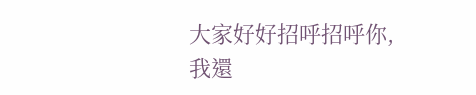大家好好招呼招呼你,我還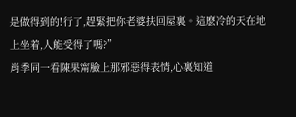是做得到的!行了,趕緊把你老婆扶回屋裏。這麽冷的天在地上坐着,人能受得了嗎?”
肖季同一看陳果甯臉上那邪惡得表情,心裏知道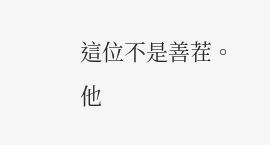這位不是善茬。
他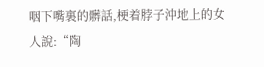咽下嘴裏的髒話,梗着脖子沖地上的女人說:“陶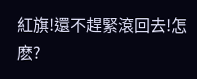紅旗!還不趕緊滾回去!怎麽?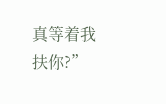真等着我扶你?”